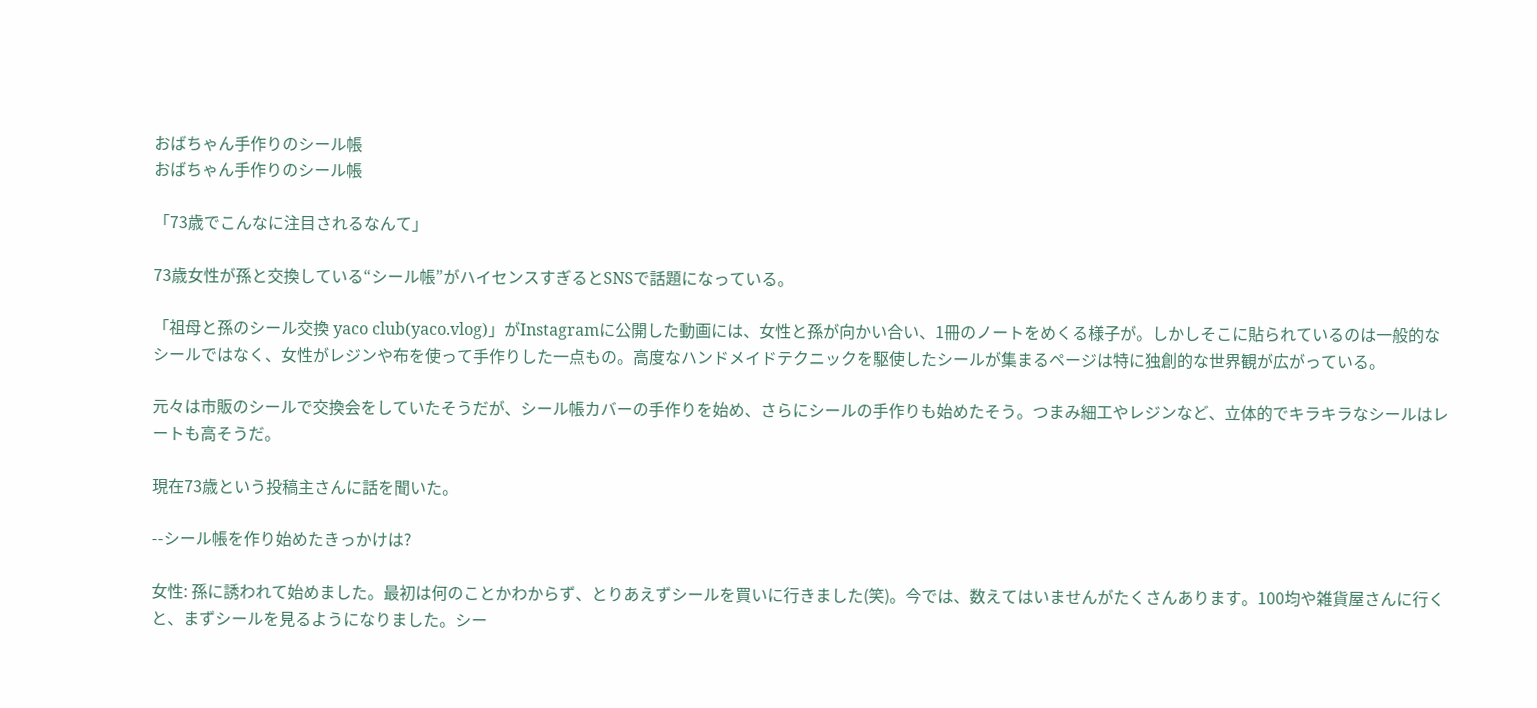おばちゃん手作りのシール帳
おばちゃん手作りのシール帳

「73歳でこんなに注目されるなんて」

73歳女性が孫と交換している“シール帳”がハイセンスすぎるとSNSで話題になっている。

「祖母と孫のシール交換 yaco club(yaco.vlog)」がInstagramに公開した動画には、女性と孫が向かい合い、1冊のノートをめくる様子が。しかしそこに貼られているのは一般的なシールではなく、女性がレジンや布を使って手作りした一点もの。高度なハンドメイドテクニックを駆使したシールが集まるページは特に独創的な世界観が広がっている。

元々は市販のシールで交換会をしていたそうだが、シール帳カバーの手作りを始め、さらにシールの手作りも始めたそう。つまみ細工やレジンなど、立体的でキラキラなシールはレートも高そうだ。

現在73歳という投稿主さんに話を聞いた。

--シール帳を作り始めたきっかけは?

女性: 孫に誘われて始めました。最初は何のことかわからず、とりあえずシールを買いに行きました(笑)。今では、数えてはいませんがたくさんあります。100均や雑貨屋さんに行くと、まずシールを見るようになりました。シー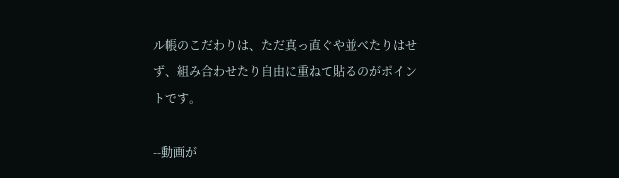ル帳のこだわりは、ただ真っ直ぐや並べたりはせず、組み合わせたり自由に重ねて貼るのがポイントです。

--動画が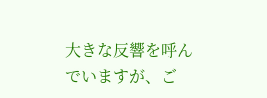大きな反響を呼んでいますが、ご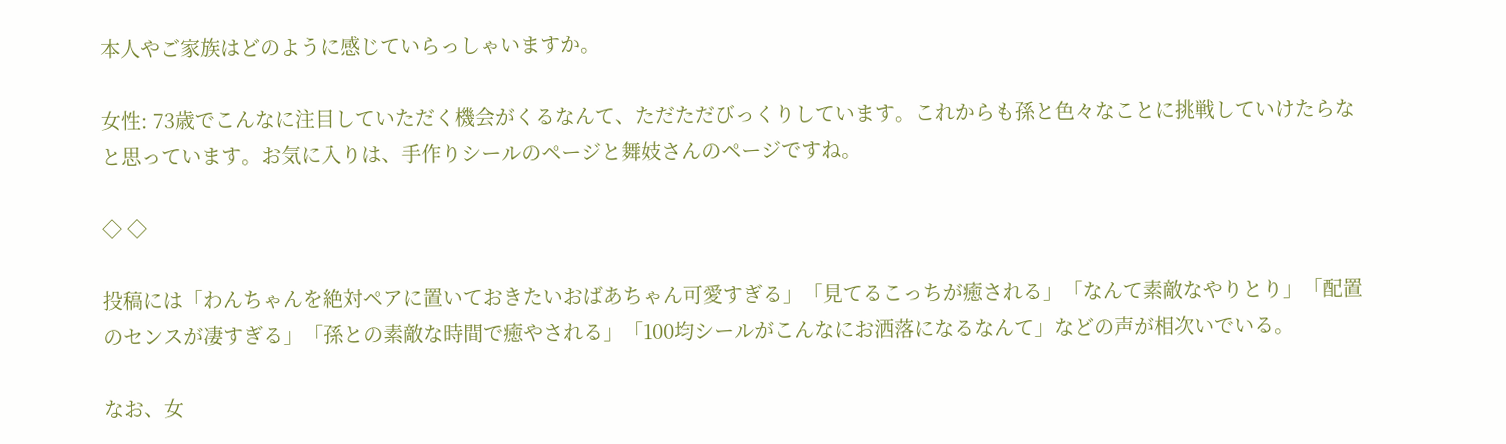本人やご家族はどのように感じていらっしゃいますか。

女性: 73歳でこんなに注目していただく機会がくるなんて、ただただびっくりしています。これからも孫と色々なことに挑戦していけたらなと思っています。お気に入りは、手作りシールのページと舞妓さんのページですね。

◇ ◇

投稿には「わんちゃんを絶対ペアに置いておきたいおばあちゃん可愛すぎる」「見てるこっちが癒される」「なんて素敵なやりとり」「配置のセンスが凄すぎる」「孫との素敵な時間で癒やされる」「100均シールがこんなにお洒落になるなんて」などの声が相次いでいる。

なお、女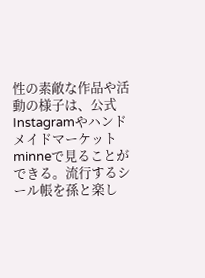性の素敵な作品や活動の様子は、公式Instagramやハンドメイドマーケットminneで見ることができる。流行するシール帳を孫と楽し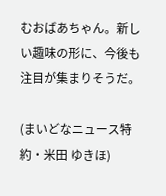むおばあちゃん。新しい趣味の形に、今後も注目が集まりそうだ。

(まいどなニュース特約・米田 ゆきほ)